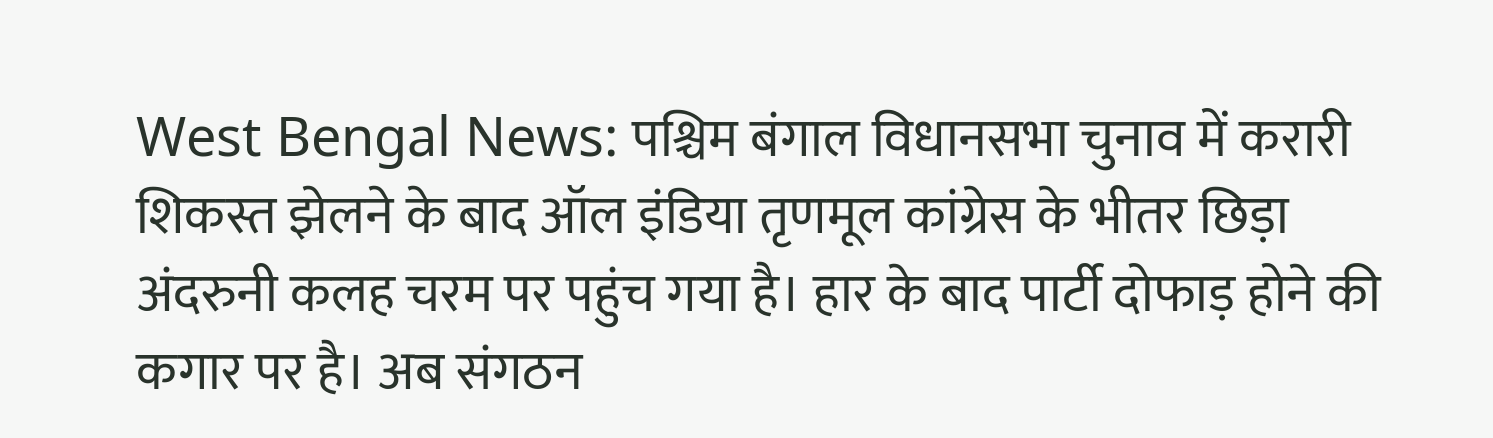West Bengal News: पश्चिम बंगाल विधानसभा चुनाव में करारी शिकस्त झेलने के बाद ऑल इंडिया तृणमूल कांग्रेस के भीतर छिड़ा अंदरुनी कलह चरम पर पहुंच गया है। हार के बाद पार्टी दोफाड़ होने की कगार पर है। अब संगठन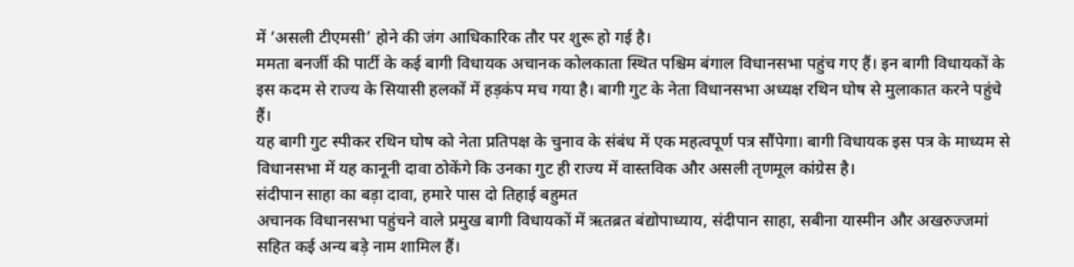में ‘असली टीएमसी’ होने की जंग आधिकारिक तौर पर शुरू हो गई है।
ममता बनर्जी की पार्टी के कई बागी विधायक अचानक कोलकाता स्थित पश्चिम बंगाल विधानसभा पहुंच गए हैं। इन बागी विधायकों के इस कदम से राज्य के सियासी हलकों में हड़कंप मच गया है। बागी गुट के नेता विधानसभा अध्यक्ष रथिन घोष से मुलाकात करने पहुंचे हैं।
यह बागी गुट स्पीकर रथिन घोष को नेता प्रतिपक्ष के चुनाव के संबंध में एक महत्वपूर्ण पत्र सौंपेगा। बागी विधायक इस पत्र के माध्यम से विधानसभा में यह कानूनी दावा ठोकेंगे कि उनका गुट ही राज्य में वास्तविक और असली तृणमूल कांग्रेस है।
संदीपान साहा का बड़ा दावा, हमारे पास दो तिहाई बहुमत
अचानक विधानसभा पहुंचने वाले प्रमुख बागी विधायकों में ऋतब्रत बंद्योपाध्याय, संदीपान साहा, सबीना यास्मीन और अखरुज्जमां सहित कई अन्य बड़े नाम शामिल हैं।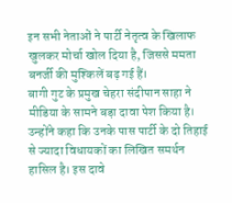इन सभी नेताओं ने पार्टी नेतृत्व के खिलाफ खुलकर मोर्चा खोल दिया है, जिससे ममता बनर्जी की मुश्किलें बढ़ गई हैं।
बागी गुट के प्रमुख चेहरा संदीपान साहा ने मीडिया के सामने बड़ा दावा पेश किया है। उन्होंने कहा कि उनके पास पार्टी के दो तिहाई से ज्यादा विधायकों का लिखित समर्थन हासिल है। इस दावे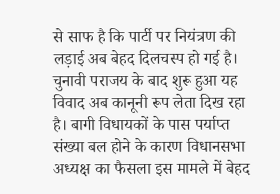से साफ है कि पार्टी पर नियंत्रण की लड़ाई अब बेहद दिलचस्प हो गई है।
चुनावी पराजय के बाद शुरू हुआ यह विवाद अब कानूनी रूप लेता दिख रहा है। बागी विधायकों के पास पर्याप्त संख्या बल होने के कारण विधानसभा अध्यक्ष का फैसला इस मामले में बेहद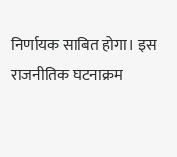निर्णायक साबित होगा। इस राजनीतिक घटनाक्रम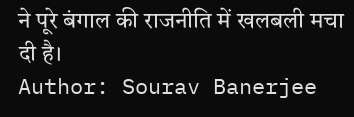ने पूरे बंगाल की राजनीति में खलबली मचा दी है।
Author: Sourav Banerjee